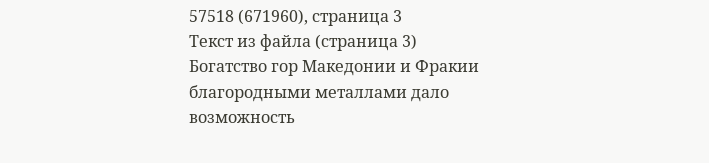57518 (671960), страница 3
Текст из файла (страница 3)
Богатство гор Македонии и Фракии благородными металлами дало возможность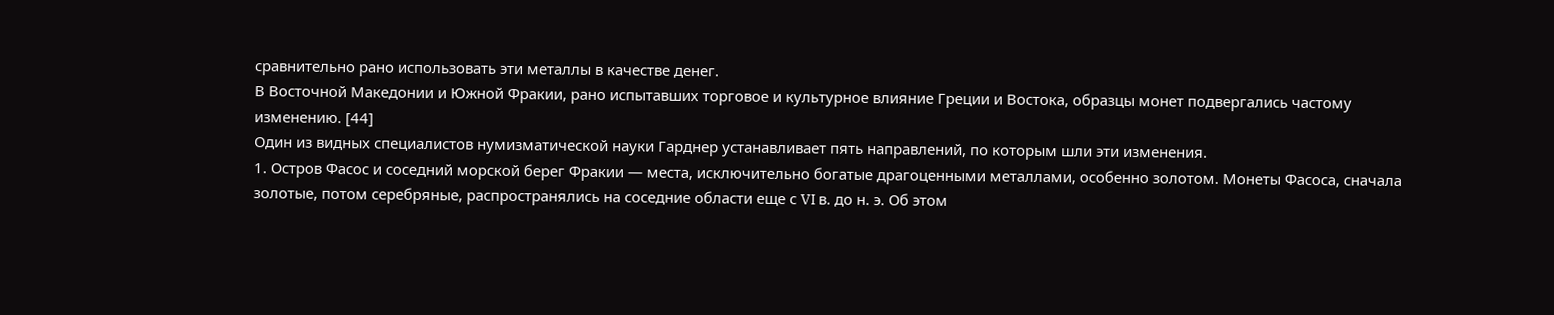сравнительно рано использовать эти металлы в качестве денег.
В Восточной Македонии и Южной Фракии, рано испытавших торговое и культурное влияние Греции и Востока, образцы монет подвергались частому изменению. [44]
Один из видных специалистов нумизматической науки Гарднер устанавливает пять направлений, по которым шли эти изменения.
1. Остров Фасос и соседний морской берег Фракии — места, исключительно богатые драгоценными металлами, особенно золотом. Монеты Фасоса, сначала золотые, потом серебряные, распространялись на соседние области еще с VI в. до н. э. Об этом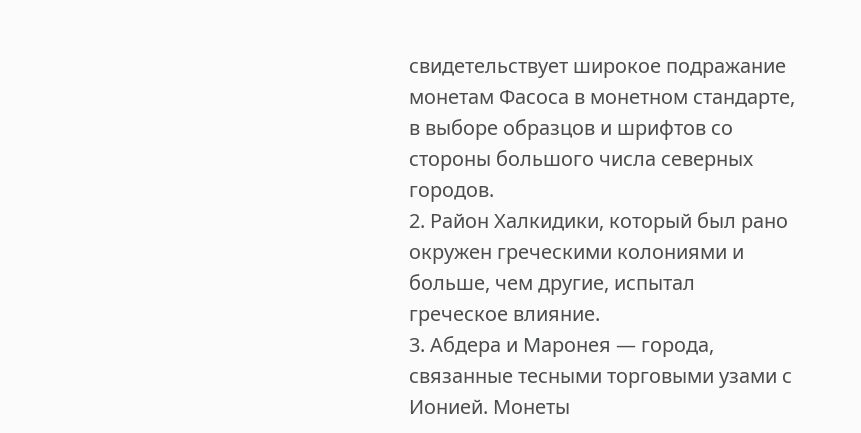свидетельствует широкое подражание монетам Фасоса в монетном стандарте, в выборе образцов и шрифтов со стороны большого числа северных городов.
2. Район Халкидики, который был рано окружен греческими колониями и больше, чем другие, испытал греческое влияние.
3. Абдера и Маронея — города, связанные тесными торговыми узами с Ионией. Монеты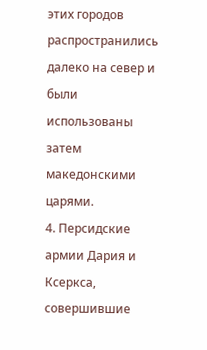этих городов распространились далеко на север и были использованы затем македонскими царями.
4. Персидские армии Дария и Ксеркса, совершившие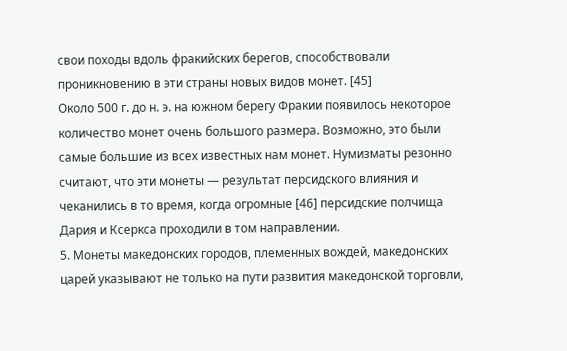свои походы вдоль фракийских берегов, способствовали проникновению в эти страны новых видов монет. [45]
Около 500 г. до н. э. на южном берегу Фракии появилось некоторое количество монет очень большого размера. Возможно, это были самые большие из всех известных нам монет. Нумизматы резонно считают, что эти монеты — результат персидского влияния и чеканились в то время, когда огромные [46] персидские полчища Дария и Ксеркса проходили в том направлении.
5. Монеты македонских городов, племенных вождей, македонских царей указывают не только на пути развития македонской торговли,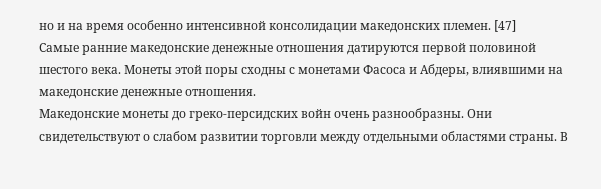но и на время особенно интенсивной консолидации македонских племен. [47]
Самые ранние македонские денежные отношения датируются первой половиной шестого века. Монеты этой поры сходны с монетами Фасоса и Абдеры, влиявшими на македонские денежные отношения.
Македонские монеты до греко-персидских войн очень разнообразны. Они свидетельствуют о слабом развитии торговли между отдельными областями страны. В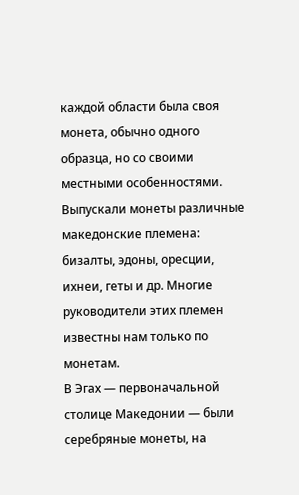каждой области была своя монета, обычно одного образца, но со своими местными особенностями. Выпускали монеты различные македонские племена: бизалты, эдоны, оресции, ихнеи, геты и др. Многие руководители этих племен известны нам только по монетам.
В Эгах — первоначальной столице Македонии — были серебряные монеты, на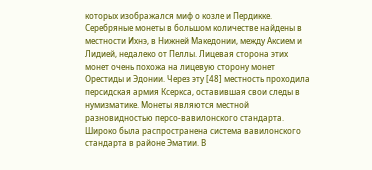которых изображался миф о козле и Пердикке.
Серебряные монеты в большом количестве найдены в местности Ихнэ, в Нижней Македонии, между Аксием и Лидией, недалеко от Пеллы. Лицевая сторона этих монет очень похожа на лицевую сторону монет Орестиды и Эдонии. Через эту [48] местность проходила персидская армия Ксеркса, оставившая свои следы в нумизматике. Монеты являются местной разновидностью персо-вавилонского стандарта. Широко была распространена система вавилонского стандарта в районе Эматии. В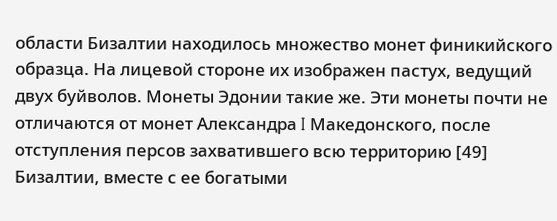области Бизалтии находилось множество монет финикийского образца. На лицевой стороне их изображен пастух, ведущий двух буйволов. Монеты Эдонии такие же. Эти монеты почти не отличаются от монет Александра I Македонского, после отступления персов захватившего всю территорию [49] Бизалтии, вместе с ее богатыми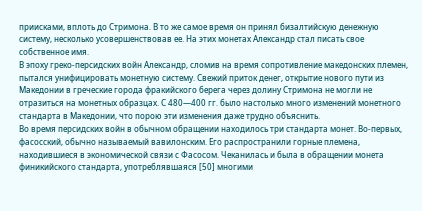приисками, вплоть до Стримона. В то же самое время он принял бизалтийскую денежную систему, несколько усовершенствовав ее. На этих монетах Александр стал писать свое собственное имя.
В эпоху греко-персидских войн Александр, сломив на время сопротивление македонских племен, пытался унифицировать монетную систему. Свежий приток денег, открытие нового пути из Македонии в греческие города фракийского берега через долину Стримона не могли не отразиться на монетных образцах. С 480—400 гг. было настолько много изменений монетного стандарта в Македонии, что порою эти изменения даже трудно объяснить.
Во время персидских войн в обычном обращении находилось три стандарта монет. Во-первых, фасосский, обычно называемый вавилонским. Его распространили горные племена, находившиеся в экономической связи с Фасосом. Чеканилась и была в обращении монета финикийского стандарта, употреблявшаяся [50] многими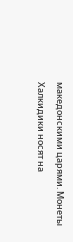македонскими царями. Монеты Халкидики носят на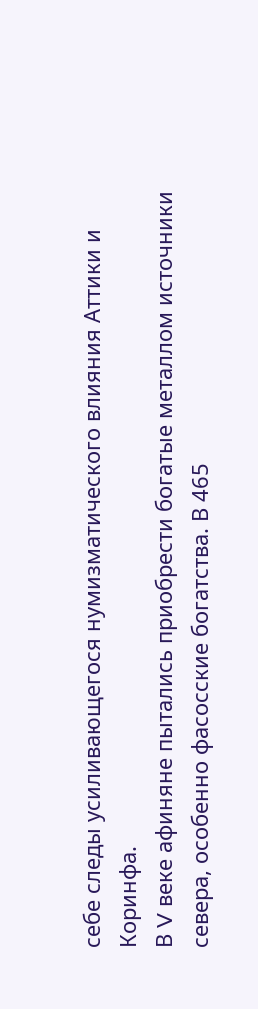себе следы усиливающегося нумизматического влияния Аттики и Коринфа.
В V веке афиняне пытались приобрести богатые металлом источники севера, особенно фасосские богатства. В 465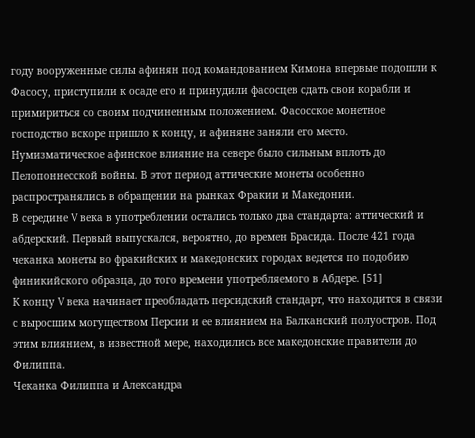году вооруженные силы афинян под командованием Кимона впервые подошли к Фасосу, приступили к осаде его и принудили фасосцев сдать свои корабли и примириться со своим подчиненным положением. Фасосское монетное господство вскоре пришло к концу, и афиняне заняли его место. Нумизматическое афинское влияние на севере было сильным вплоть до Пелопоннесской войны. В этот период аттические монеты особенно распространялись в обращении на рынках Фракии и Македонии.
В середине V века в употреблении остались только два стандарта: аттический и абдерский. Первый выпускался, вероятно, до времен Брасида. После 421 года чеканка монеты во фракийских и македонских городах ведется по подобию финикийского образца, до того времени употребляемого в Абдере. [51]
К концу V века начинает преобладать персидский стандарт, что находится в связи с выросшим могуществом Персии и ее влиянием на Балканский полуостров. Под этим влиянием, в известной мере, находились все македонские правители до Филиппа.
Чеканка Филиппа и Александра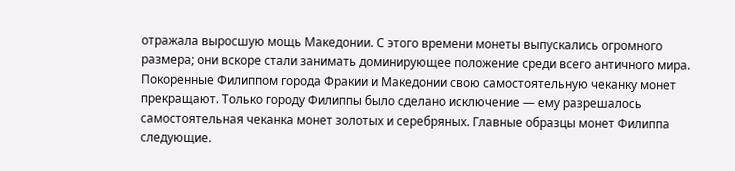отражала выросшую мощь Македонии. С этого времени монеты выпускались огромного размера; они вскоре стали занимать доминирующее положение среди всего античного мира. Покоренные Филиппом города Фракии и Македонии свою самостоятельную чеканку монет прекращают. Только городу Филиппы было сделано исключение — ему разрешалось самостоятельная чеканка монет золотых и серебряных. Главные образцы монет Филиппа следующие.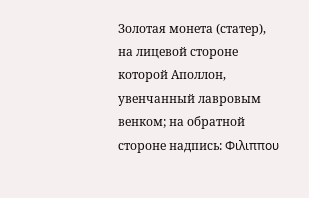Золотая монета (статер), на лицевой стороне которой Аполлон, увенчанный лавровым венком; на обратной стороне надпись: Φιλιππου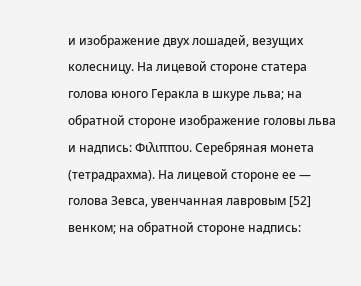и изображение двух лошадей, везущих колесницу. На лицевой стороне статера голова юного Геракла в шкуре льва; на обратной стороне изображение головы льва и надпись: Φιλιππου. Серебряная монета (тетрадрахма). На лицевой стороне ее — голова Зевса, увенчанная лавровым [52] венком; на обратной стороне надпись: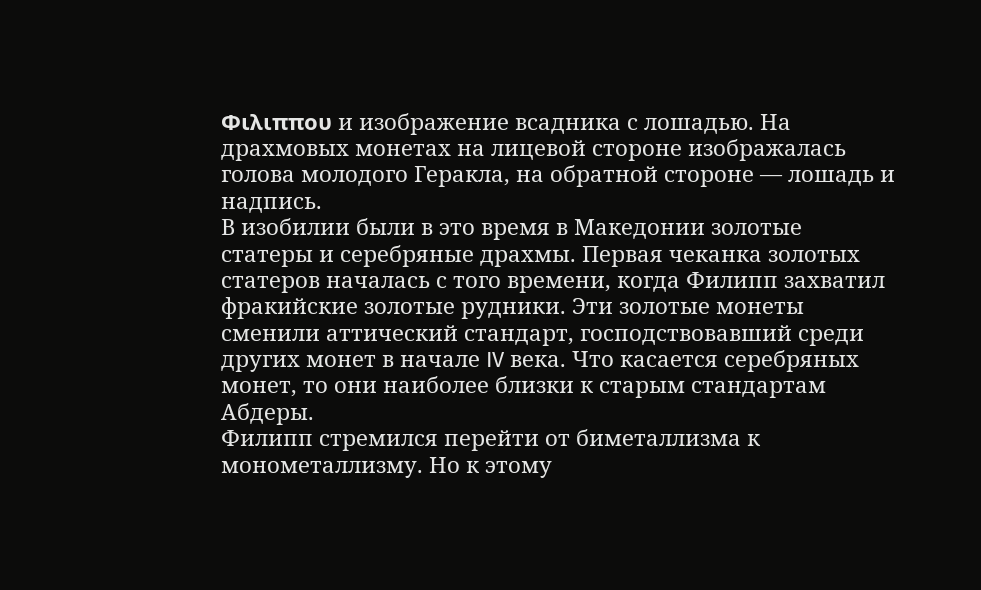Φιλιππου и изображение всадника с лошадью. На драхмовых монетах на лицевой стороне изображалась голова молодого Геракла, на обратной стороне — лошадь и надпись.
В изобилии были в это время в Македонии золотые статеры и серебряные драхмы. Первая чеканка золотых статеров началась с того времени, когда Филипп захватил фракийские золотые рудники. Эти золотые монеты сменили аттический стандарт, господствовавший среди других монет в начале IV века. Что касается серебряных монет, то они наиболее близки к старым стандартам Абдеры.
Филипп стремился перейти от биметаллизма к монометаллизму. Но к этому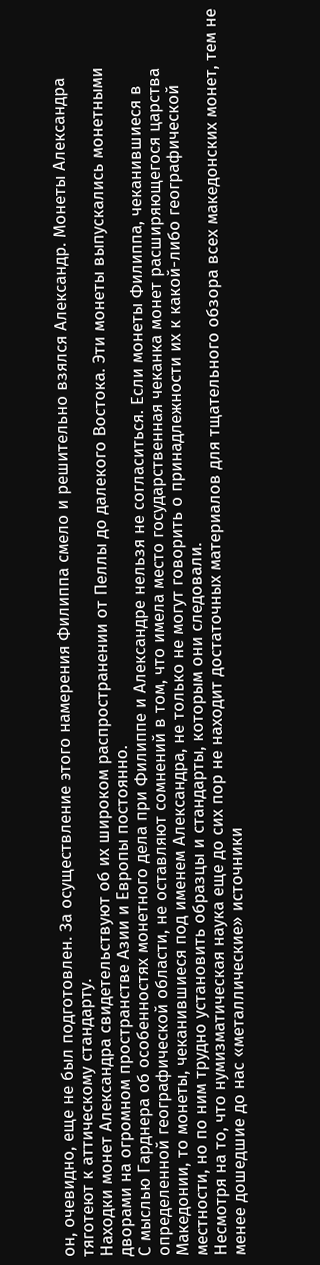он, очевидно, еще не был подготовлен. За осуществление этого намерения Филиппа смело и решительно взялся Александр. Монеты Александра тяготеют к аттическому стандарту.
Находки монет Александра свидетельствуют об их широком распространении от Пеллы до далекого Востока. Эти монеты выпускались монетными дворами на огромном пространстве Азии и Европы постоянно.
С мыслью Гарднера об особенностях монетного дела при Филиппе и Александре нельзя не согласиться. Если монеты Филиппа, чеканившиеся в определенной географической области, не оставляют сомнений в том, что имела место государственная чеканка монет расширяющегося царства Македонии, то монеты, чеканившиеся под именем Александра, не только не могут говорить о принадлежности их к какой-либо географической местности, но по ним трудно установить образцы и стандарты, которым они следовали.
Несмотря на то, что нумизматическая наука еще до сих пор не находит достаточных материалов для тщательного обзора всех македонских монет, тем не менее дошедшие до нас «металлические» источники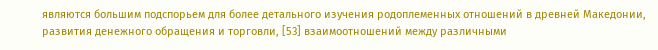являются большим подспорьем для более детального изучения родоплеменных отношений в древней Македонии, развития денежного обращения и торговли, [53] взаимоотношений между различными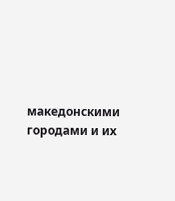македонскими городами и их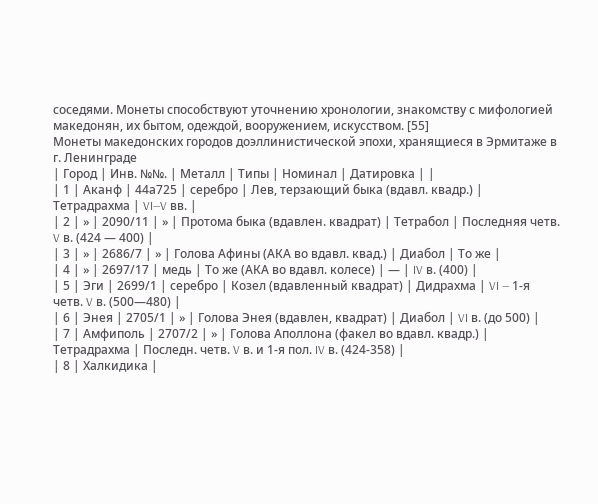соседями. Монеты способствуют уточнению хронологии, знакомству с мифологией македонян, их бытом, одеждой, вооружением, искусством. [55]
Монеты македонских городов доэллинистической эпохи, хранящиеся в Эрмитаже в г. Ленинграде
| Город | Инв. №№. | Металл | Типы | Номинал | Датировка | |
| 1 | Аканф | 44а725 | серебро | Лев, терзающий быка (вдавл. квадр.) | Тетрадрахма | VI—V вв. |
| 2 | » | 2090/11 | » | Протома быка (вдавлен. квадрат) | Тетрабол | Последняя четв. V в. (424 — 400) |
| 3 | » | 2686/7 | » | Голова Афины (АКА во вдавл. квад.) | Диабол | То же |
| 4 | » | 2697/17 | медь | То же (АКА во вдавл. колесе) | — | IV в. (400) |
| 5 | Эги | 2699/1 | серебро | Козел (вдавленный квадрат) | Дидрахма | VI — 1-я четв. V в. (500—480) |
| 6 | Энея | 2705/1 | » | Голова Энея (вдавлен, квадрат) | Диабол | VI в. (до 500) |
| 7 | Амфиполь | 2707/2 | » | Голова Аполлона (факел во вдавл. квадр.) | Тетрадрахма | Последн. четв. V в. и 1-я пол. IV в. (424-358) |
| 8 | Халкидика |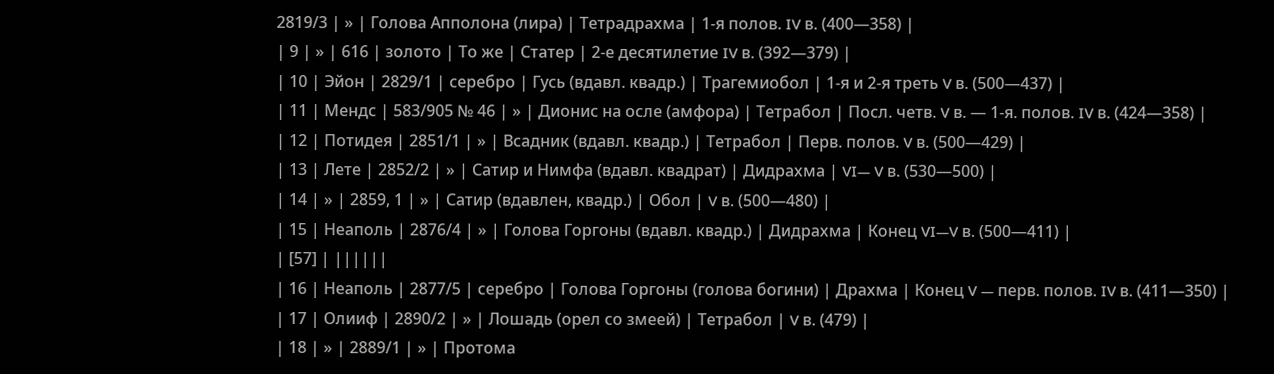2819/3 | » | Голова Апполона (лира) | Тетрадрахма | 1-я полов. IV в. (400—358) |
| 9 | » | 616 | золото | То же | Статер | 2-е десятилетие IV в. (392—379) |
| 10 | Эйон | 2829/1 | серебро | Гусь (вдавл. квадр.) | Трагемиобол | 1-я и 2-я треть V в. (500—437) |
| 11 | Мендс | 583/905 № 46 | » | Дионис на осле (амфора) | Тетрабол | Посл. четв. V в. — 1-я. полов. IV в. (424—358) |
| 12 | Потидея | 2851/1 | » | Всадник (вдавл. квадр.) | Тетрабол | Перв. полов. V в. (500—429) |
| 13 | Лете | 2852/2 | » | Сатир и Нимфа (вдавл. квадрат) | Дидрахма | VI— V в. (530—500) |
| 14 | » | 2859, 1 | » | Сатир (вдавлен, квадр.) | Обол | V в. (500—480) |
| 15 | Неаполь | 2876/4 | » | Голова Горгоны (вдавл. квадр.) | Дидрахма | Конец VI—V в. (500—411) |
| [57] | ||||||
| 16 | Неаполь | 2877/5 | серебро | Голова Горгоны (голова богини) | Драхма | Конец V — перв. полов. IV в. (411—350) |
| 17 | Олииф | 2890/2 | » | Лошадь (орел со змеей) | Тетрабол | V в. (479) |
| 18 | » | 2889/1 | » | Протома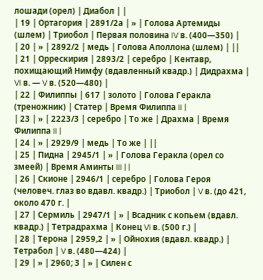лошади (орел) | Диабол | |
| 19 | Ортагория | 2891/2а | » | Голова Артемиды (шлем) | Триобол | Первая половина IV в. (400—350) |
| 20 | » | 2892/2 | медь | Голова Аполлона (шлем) | ||
| 21 | Оррескирия | 2893/2 | серебро | Кентавр, похищающий Нимфу (вдавленный квадр.) | Дидрахма | VI в. — V в. (520—480) |
| 22 | Филиппы | 617 | золото | Голова Геракла (треножник) | Статер | Время Филиппа II |
| 23 | » | 2223/3 | серебро | То же | Драхма | Время Филиппа II |
| 24 | » | 2929/9 | медь | То же | ||
| 25 | Пидна | 2945/1 | » | Голова Геракла (орел со змеей) | Время Аминты III | |
| 26 | Скионе | 2946/1 | серебро | Голова Героя (человеч. глаз во вдавл. квадр.) | Триобол | V в. (до 421, около 470 г. |
| 27 | Сермиль | 2947/1 | » | Всадник с копьем (вдавл. квадр.) | Тетрадрахма | Конец VI в. (500 г.) |
| 28 | Терона | 2959,2 | » | Ойнохия (вдавл. квадр.) | Тетрабол | V в. (480—424) |
| 29 | » | 2960; 3 | » | Силен с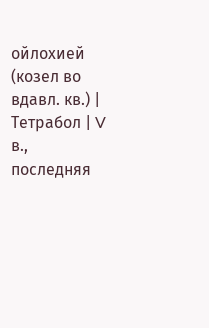ойлохией (козел во вдавл. кв.) | Тетрабол | V в., последняя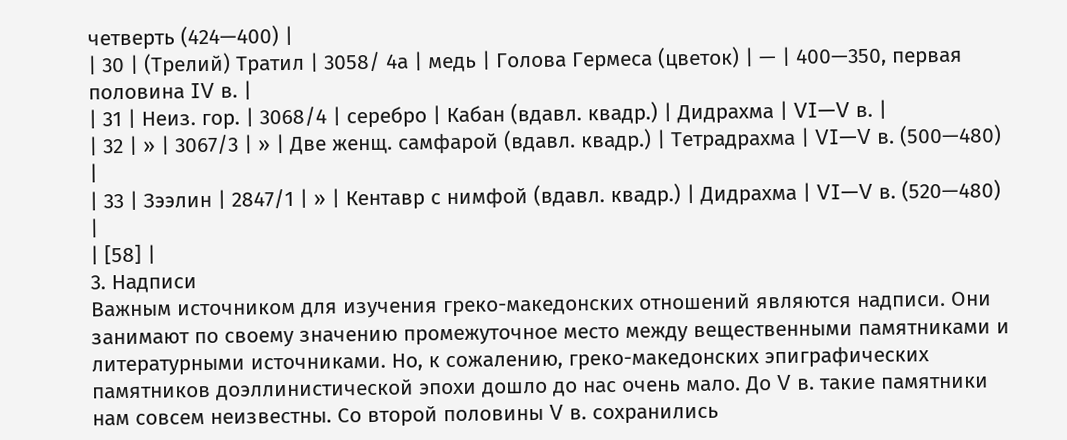четверть (424—400) |
| 30 | (Трелий) Тратил | 3058/ 4а | медь | Голова Гермеса (цветок) | — | 400—350, первая половина IV в. |
| 31 | Неиз. гор. | 3068/4 | серебро | Кабан (вдавл. квадр.) | Дидрахма | VI—V в. |
| 32 | » | 3067/3 | » | Две женщ. самфарой (вдавл. квадр.) | Тетрадрахма | VI—V в. (500—480) |
| 33 | Зээлин | 2847/1 | » | Кентавр с нимфой (вдавл. квадр.) | Дидрахма | VI—V в. (520—480) |
| [58] |
3. Надписи
Важным источником для изучения греко-македонских отношений являются надписи. Они занимают по своему значению промежуточное место между вещественными памятниками и литературными источниками. Но, к сожалению, греко-македонских эпиграфических памятников доэллинистической эпохи дошло до нас очень мало. До V в. такие памятники нам совсем неизвестны. Со второй половины V в. сохранились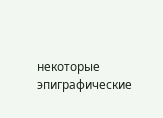некоторые эпиграфические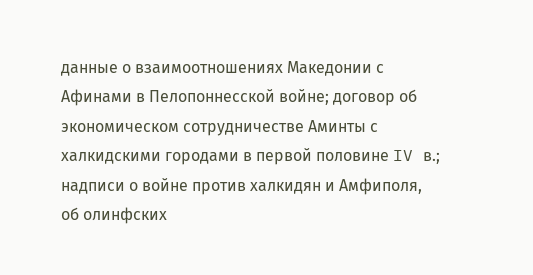данные о взаимоотношениях Македонии с Афинами в Пелопоннесской войне; договор об экономическом сотрудничестве Аминты с халкидскими городами в первой половине IV в.; надписи о войне против халкидян и Амфиполя, об олинфских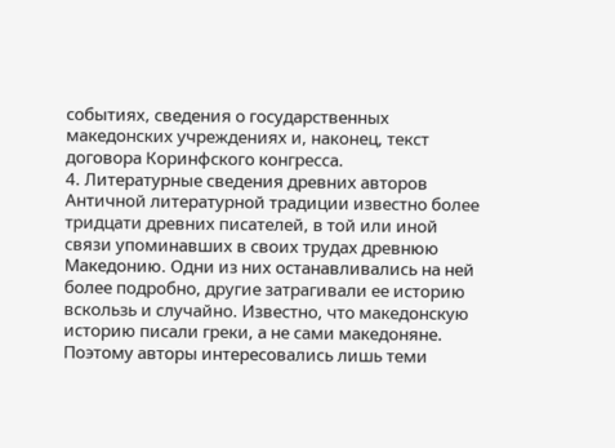событиях, сведения о государственных македонских учреждениях и, наконец, текст договора Коринфского конгресса.
4. Литературные сведения древних авторов
Античной литературной традиции известно более тридцати древних писателей, в той или иной связи упоминавших в своих трудах древнюю Македонию. Одни из них останавливались на ней более подробно, другие затрагивали ее историю вскользь и случайно. Известно, что македонскую историю писали греки, а не сами македоняне. Поэтому авторы интересовались лишь теми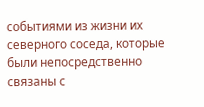событиями из жизни их северного соседа, которые были непосредственно связаны с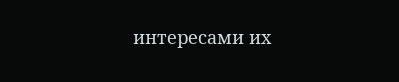интересами их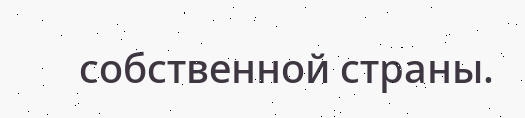собственной страны.